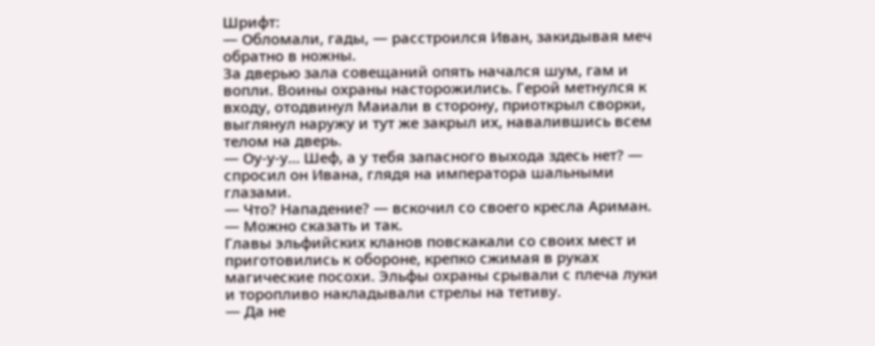Шрифт:
— Обломали, гады, — расстроился Иван, закидывая меч обратно в ножны.
За дверью зала совещаний опять начался шум, гам и вопли. Воины охраны насторожились. Герой метнулся к входу, отодвинул Маиали в сторону, приоткрыл сворки, выглянул наружу и тут же закрыл их, навалившись всем телом на дверь.
— Оу-у-у… Шеф, а у тебя запасного выхода здесь нет? — спросил он Ивана, глядя на императора шальными глазами.
— Что? Нападение? — вскочил со своего кресла Ариман.
— Можно сказать и так.
Главы эльфийских кланов повскакали со своих мест и приготовились к обороне, крепко сжимая в руках магические посохи. Эльфы охраны срывали с плеча луки и торопливо накладывали стрелы на тетиву.
— Да не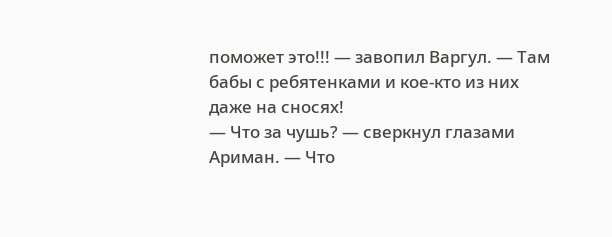поможет это!!! — завопил Варгул. — Там бабы с ребятенками и кое-кто из них даже на сносях!
— Что за чушь? — сверкнул глазами Ариман. — Что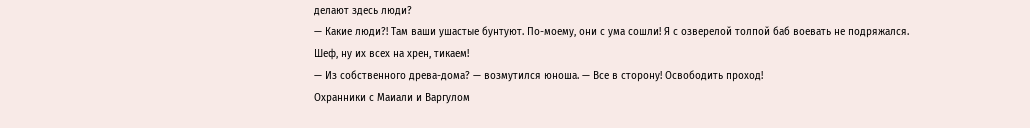делают здесь люди?
— Какие люди?! Там ваши ушастые бунтуют. По-моему, они с ума сошли! Я с озверелой толпой баб воевать не подряжался. Шеф, ну их всех на хрен, тикаем!
— Из собственного древа-дома? — возмутился юноша. — Все в сторону! Освободить проход!
Охранники с Маиали и Варгулом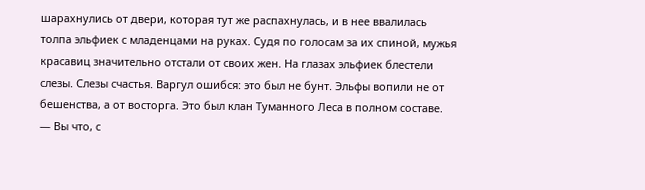шарахнулись от двери, которая тут же распахнулась, и в нее ввалилась толпа эльфиек с младенцами на руках. Судя по голосам за их спиной, мужья красавиц значительно отстали от своих жен. На глазах эльфиек блестели слезы. Слезы счастья. Варгул ошибся: это был не бунт. Эльфы вопили не от бешенства, а от восторга. Это был клан Туманного Леса в полном составе.
— Вы что, с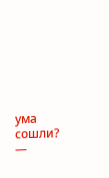ума сошли? —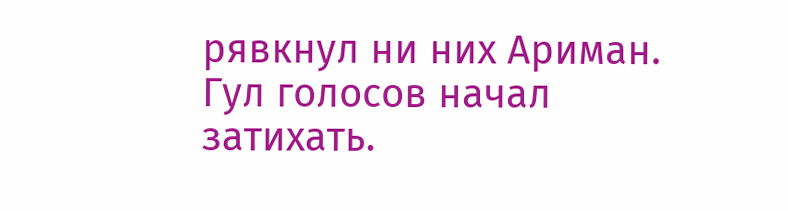рявкнул ни них Ариман.
Гул голосов начал затихать.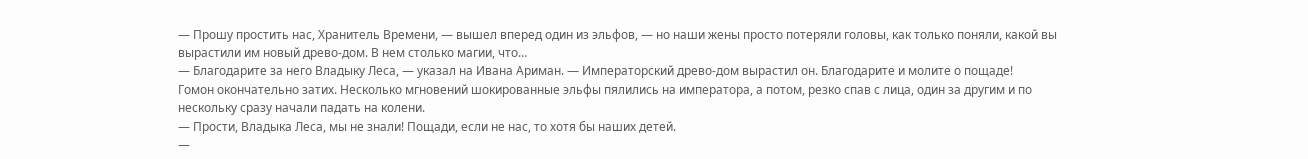— Прошу простить нас, Хранитель Времени, — вышел вперед один из эльфов, — но наши жены просто потеряли головы, как только поняли, какой вы вырастили им новый древо-дом. В нем столько магии, что…
— Благодарите за него Владыку Леса, — указал на Ивана Ариман. — Императорский древо-дом вырастил он. Благодарите и молите о пощаде!
Гомон окончательно затих. Несколько мгновений шокированные эльфы пялились на императора, а потом, резко спав с лица, один за другим и по нескольку сразу начали падать на колени.
— Прости, Владыка Леса, мы не знали! Пощади, если не нас, то хотя бы наших детей.
—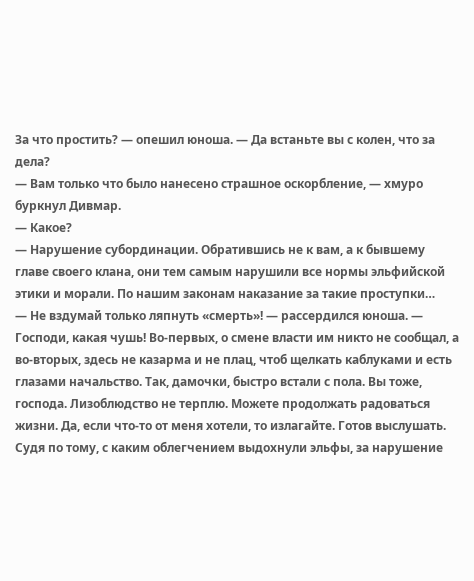За что простить? — опешил юноша. — Да встаньте вы с колен, что за дела?
— Вам только что было нанесено страшное оскорбление, — хмуро буркнул Дивмар.
— Какое?
— Нарушение субординации. Обратившись не к вам, а к бывшему главе своего клана, они тем самым нарушили все нормы эльфийской этики и морали. По нашим законам наказание за такие проступки…
— Не вздумай только ляпнуть «смерть»! — рассердился юноша. — Господи, какая чушь! Во-первых, о смене власти им никто не сообщал, а во-вторых, здесь не казарма и не плац, чтоб щелкать каблуками и есть глазами начальство. Так, дамочки, быстро встали с пола. Вы тоже, господа. Лизоблюдство не терплю. Можете продолжать радоваться жизни. Да, если что-то от меня хотели, то излагайте. Готов выслушать.
Судя по тому, с каким облегчением выдохнули эльфы, за нарушение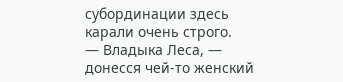субординации здесь карали очень строго.
— Владыка Леса, — донесся чей-то женский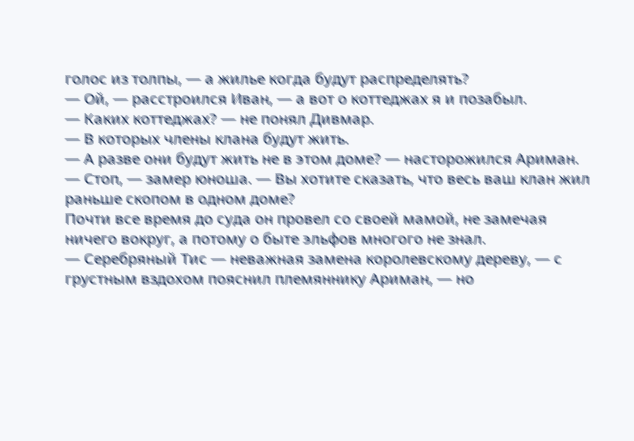голос из толпы, — а жилье когда будут распределять?
— Ой, — расстроился Иван, — а вот о коттеджах я и позабыл.
— Каких коттеджах? — не понял Дивмар.
— В которых члены клана будут жить.
— А разве они будут жить не в этом доме? — насторожился Ариман.
— Стоп, — замер юноша. — Вы хотите сказать, что весь ваш клан жил раньше скопом в одном доме?
Почти все время до суда он провел со своей мамой, не замечая ничего вокруг, а потому о быте эльфов многого не знал.
— Серебряный Тис — неважная замена королевскому дереву, — с грустным вздохом пояснил племяннику Ариман, — но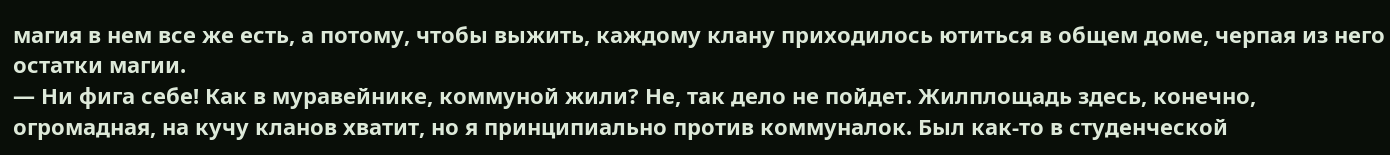магия в нем все же есть, а потому, чтобы выжить, каждому клану приходилось ютиться в общем доме, черпая из него остатки магии.
— Ни фига себе! Как в муравейнике, коммуной жили? Не, так дело не пойдет. Жилплощадь здесь, конечно, огромадная, на кучу кланов хватит, но я принципиально против коммуналок. Был как-то в студенческой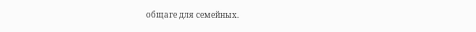общаге для семейных.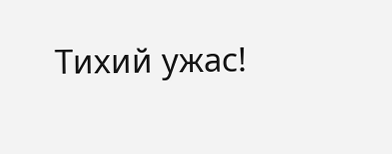Тихий ужас!